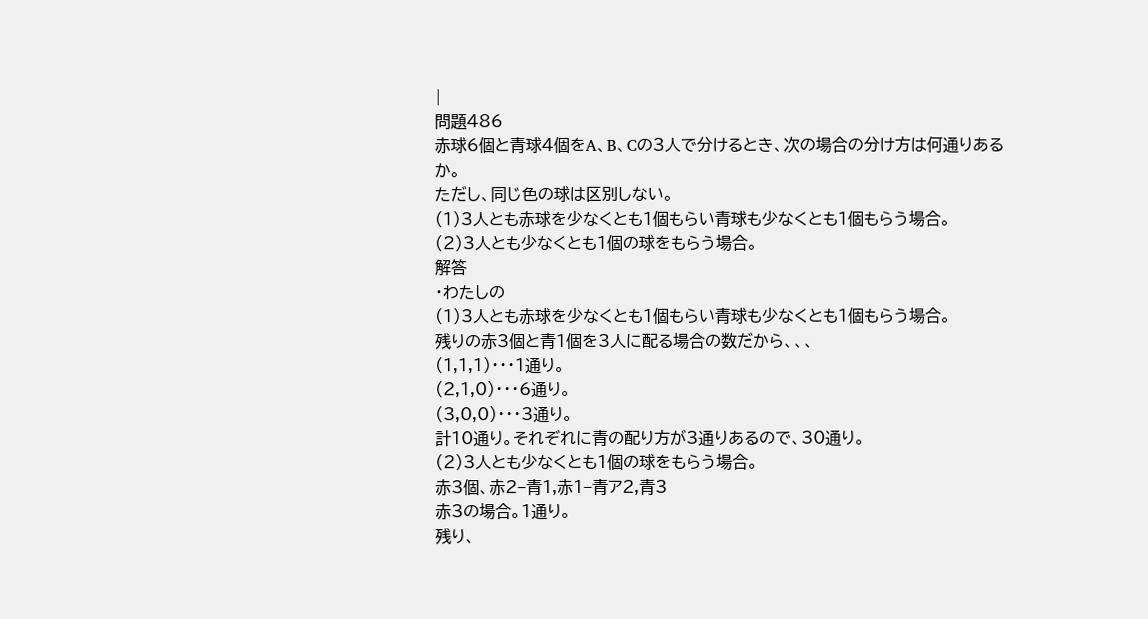|
問題486
赤球6個と青球4個をA、B、Cの3人で分けるとき、次の場合の分け方は何通りあるか。
ただし、同じ色の球は区別しない。
(1)3人とも赤球を少なくとも1個もらい青球も少なくとも1個もらう場合。
(2)3人とも少なくとも1個の球をもらう場合。
解答
・わたしの
(1)3人とも赤球を少なくとも1個もらい青球も少なくとも1個もらう場合。
残りの赤3個と青1個を3人に配る場合の数だから、、、
(1,1,1)・・・1通り。
(2,1,0)・・・6通り。
(3,0,0)・・・3通り。
計10通り。それぞれに青の配り方が3通りあるので、30通り。
(2)3人とも少なくとも1個の球をもらう場合。
赤3個、赤2−青1,赤1−青ア2,青3
赤3の場合。1通り。
残り、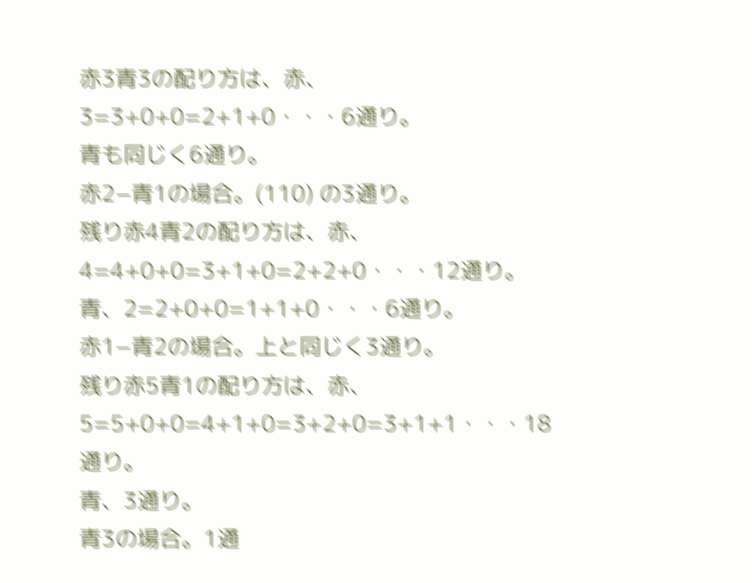赤3青3の配り方は、赤、3=3+0+0=2+1+0・・・6通り。
青も同じく6通り。
赤2−青1の場合。(110) の3通り。
残り赤4青2の配り方は、赤、4=4+0+0=3+1+0=2+2+0・・・12通り。
青、2=2+0+0=1+1+0・・・6通り。
赤1−青2の場合。上と同じく3通り。
残り赤5青1の配り方は、赤、5=5+0+0=4+1+0=3+2+0=3+1+1・・・18通り。
青、3通り。
青3の場合。1通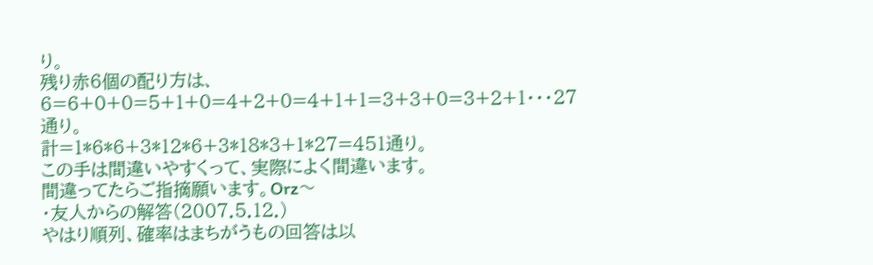り。
残り赤6個の配り方は、6=6+0+0=5+1+0=4+2+0=4+1+1=3+3+0=3+2+1・・・27通り。
計=1*6*6+3*12*6+3*18*3+1*27=451通り。
この手は間違いやすくって、実際によく間違います。
間違ってたらご指摘願います。Orz〜
・友人からの解答(2007.5.12.)
やはり順列、確率はまちがうもの回答は以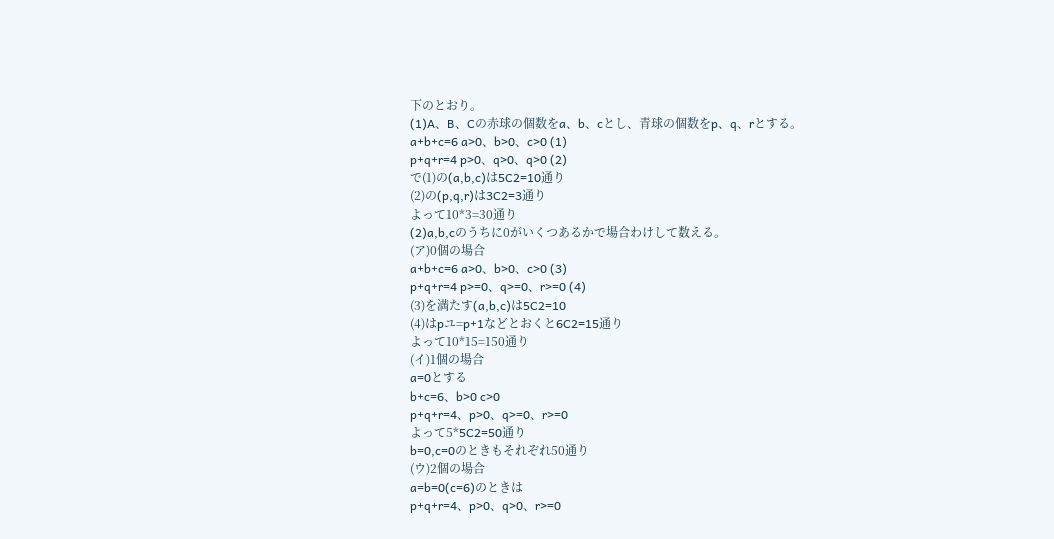下のとおり。
(1)A、B、Cの赤球の個数をa、b、cとし、青球の個数をp、q、rとする。
a+b+c=6 a>0、b>0、c>0 (1)
p+q+r=4 p>0、q>0、q>0 (2)
で(1)の(a,b,c)は5C2=10通り
(2)の(p,q,r)は3C2=3通り
よって10*3=30通り
(2)a,b,cのうちに0がいくつあるかで場合わけして数える。
(ア)0個の場合
a+b+c=6 a>0、b>0、c>0 (3)
p+q+r=4 p>=0、q>=0、r>=0 (4)
(3)を満たす(a,b,c)は5C2=10
(4)はpユ=p+1などとおくと6C2=15通り
よって10*15=150通り
(イ)1個の場合
a=0とする
b+c=6、b>0 c>0
p+q+r=4、p>0、q>=0、r>=0
よって5*5C2=50通り
b=0,c=0のときもそれぞれ50通り
(ウ)2個の場合
a=b=0(c=6)のときは
p+q+r=4、p>0、q>0、r>=0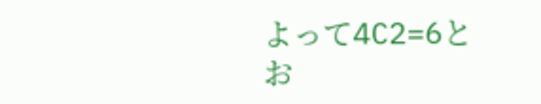よって4C2=6とお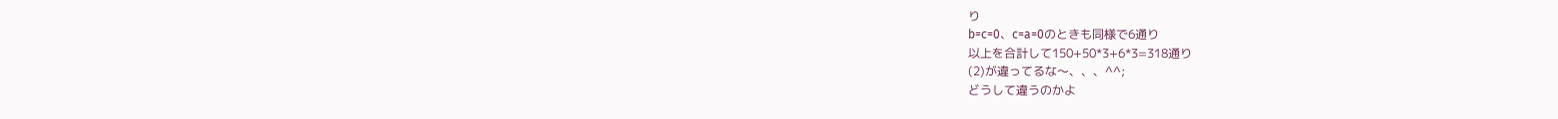り
b=c=0、c=a=0のときも同様で6通り
以上を合計して150+50*3+6*3=318通り
(2)が違ってるな〜、、、^^;
どうして違うのかよ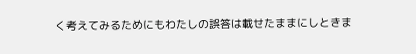く考えてみるためにもわたしの誤答は載せたままにしときま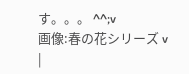す。。。 ^^;v
画像:春の花シリーズ v
|